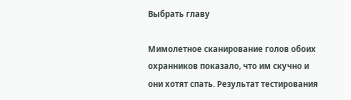Выбрать главу

Мимолетное сканирование голов обоих охранников показало, что им скучно и они хотят спать. Результат тестирования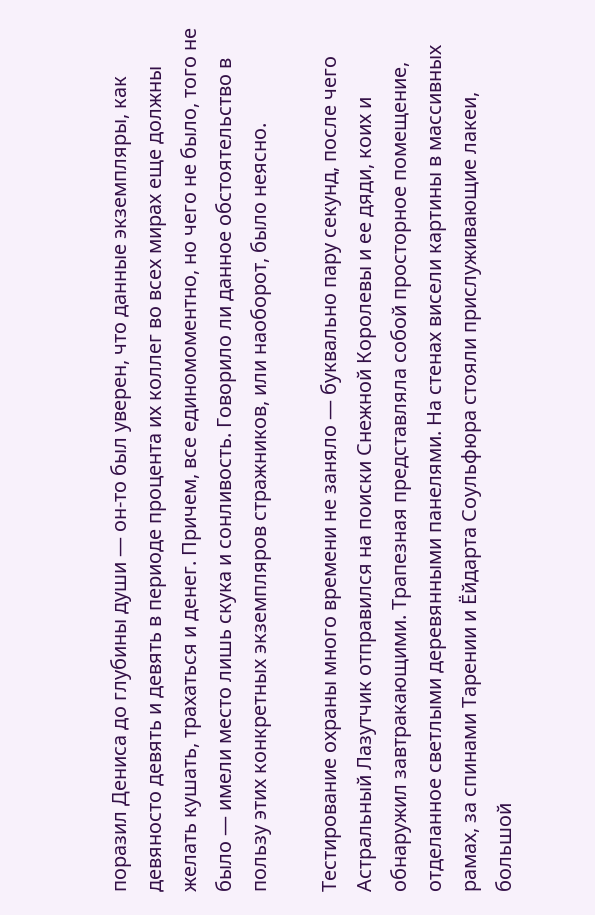поразил Дениса до глубины души — он-то был уверен, что данные экземпляры, как девяносто девять и девять в периоде процента их коллег во всех мирах еще должны желать кушать, трахаться и денег. Причем, все единомоментно, но чего не было, того не было — имели место лишь скука и сонливость. Говорило ли данное обстоятельство в пользу этих конкретных экземпляров стражников, или наоборот, было неясно.

Тестирование охраны много времени не заняло — буквально пару секунд, после чего Астральный Лазутчик отправился на поиски Снежной Королевы и ее дяди, коих и обнаружил завтракающими. Трапезная представляла собой просторное помещение, отделанное светлыми деревянными панелями. На стенах висели картины в массивных рамах, за спинами Тарении и Ёйдарта Соульфюра стояли прислуживающие лакеи, большой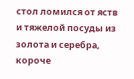стол ломился от яств и тяжелой посуды из золота и серебра, короче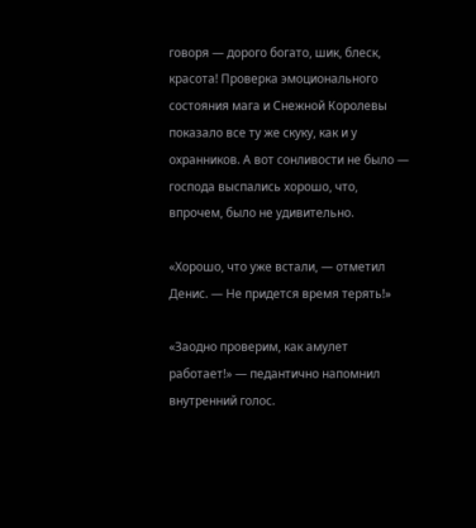говоря — дорого богато, шик, блеск, красота! Проверка эмоционального состояния мага и Снежной Королевы показало все ту же скуку, как и у охранников. А вот сонливости не было — господа выспались хорошо, что, впрочем, было не удивительно.

«Хорошо, что уже встали, — отметил Денис. — Не придется время терять!»

«Заодно проверим, как амулет работает!» — педантично напомнил внутренний голос.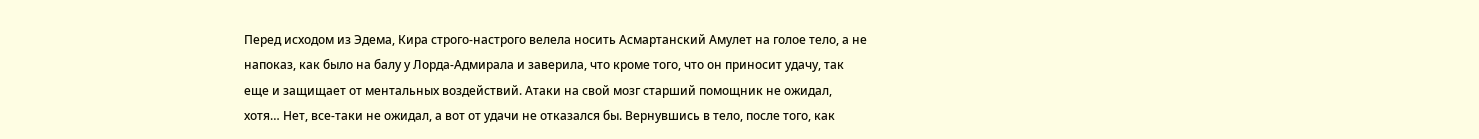Перед исходом из Эдема, Кира строго-настрого велела носить Асмартанский Амулет на голое тело, а не напоказ, как было на балу у Лорда-Адмирала и заверила, что кроме того, что он приносит удачу, так еще и защищает от ментальных воздействий. Атаки на свой мозг старший помощник не ожидал, хотя… Нет, все-таки не ожидал, а вот от удачи не отказался бы. Вернувшись в тело, после того, как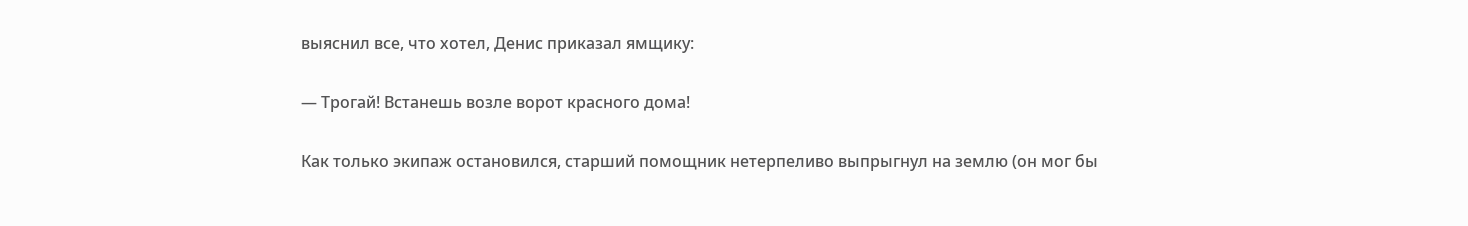выяснил все, что хотел, Денис приказал ямщику:

— Трогай! Встанешь возле ворот красного дома!

Как только экипаж остановился, старший помощник нетерпеливо выпрыгнул на землю (он мог бы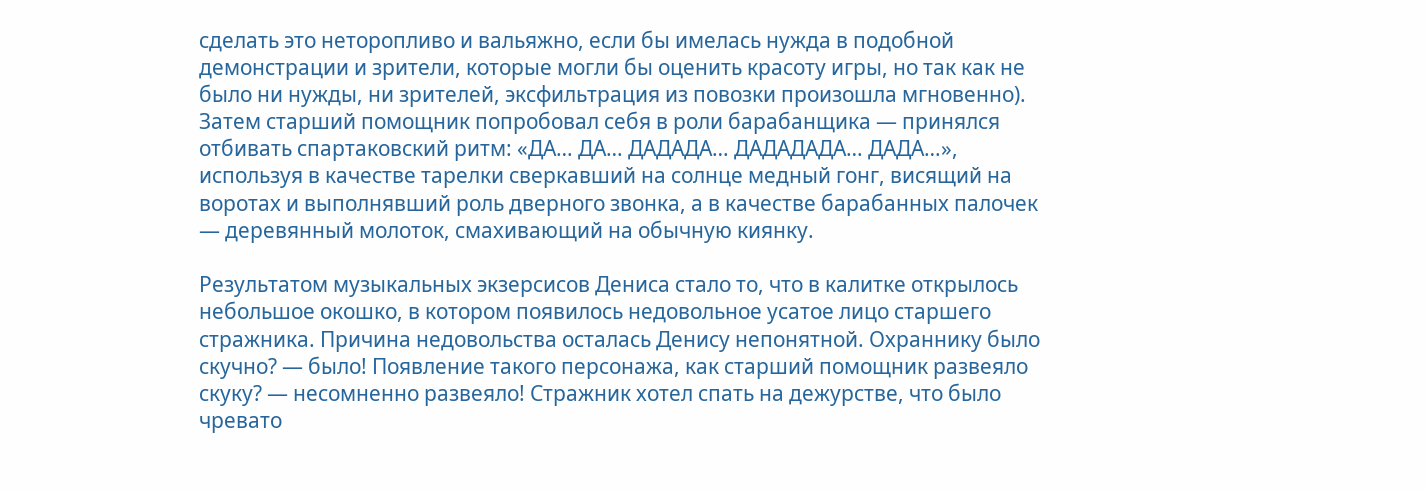сделать это неторопливо и вальяжно, если бы имелась нужда в подобной демонстрации и зрители, которые могли бы оценить красоту игры, но так как не было ни нужды, ни зрителей, эксфильтрация из повозки произошла мгновенно). Затем старший помощник попробовал себя в роли барабанщика — принялся отбивать спартаковский ритм: «ДА… ДА… ДАДАДА… ДАДАДАДА… ДАДА…», используя в качестве тарелки сверкавший на солнце медный гонг, висящий на воротах и выполнявший роль дверного звонка, а в качестве барабанных палочек — деревянный молоток, смахивающий на обычную киянку.

Результатом музыкальных экзерсисов Дениса стало то, что в калитке открылось небольшое окошко, в котором появилось недовольное усатое лицо старшего стражника. Причина недовольства осталась Денису непонятной. Охраннику было скучно? — было! Появление такого персонажа, как старший помощник развеяло скуку? — несомненно развеяло! Стражник хотел спать на дежурстве, что было чревато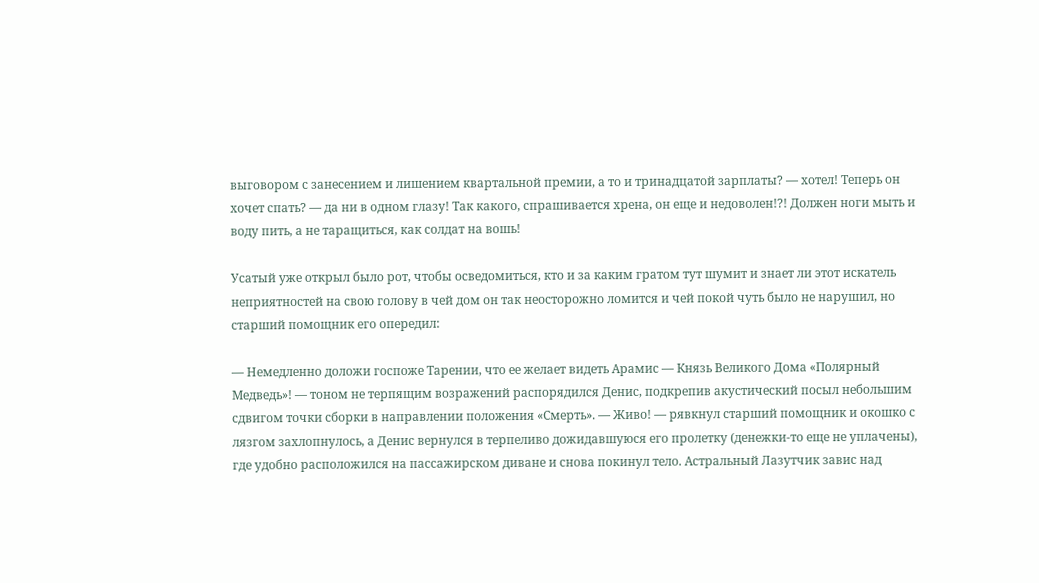выговором с занесением и лишением квартальной премии, а то и тринадцатой зарплаты? — хотел! Теперь он хочет спать? — да ни в одном глазу! Так какого, спрашивается хрена, он еще и недоволен!?! Должен ноги мыть и воду пить, а не таращиться, как солдат на вошь!

Усатый уже открыл было рот, чтобы осведомиться, кто и за каким гратом тут шумит и знает ли этот искатель неприятностей на свою голову в чей дом он так неосторожно ломится и чей покой чуть было не нарушил, но старший помощник его опередил:

— Немедленно доложи госпоже Тарении, что ее желает видеть Арамис — Князь Великого Дома «Полярный Медведь»! — тоном не терпящим возражений распорядился Денис, подкрепив акустический посыл небольшим сдвигом точки сборки в направлении положения «Смерть». — Живо! — рявкнул старший помощник и окошко с лязгом захлопнулось, а Денис вернулся в терпеливо дожидавшуюся его пролетку (денежки-то еще не уплачены), где удобно расположился на пассажирском диване и снова покинул тело. Астральный Лазутчик завис над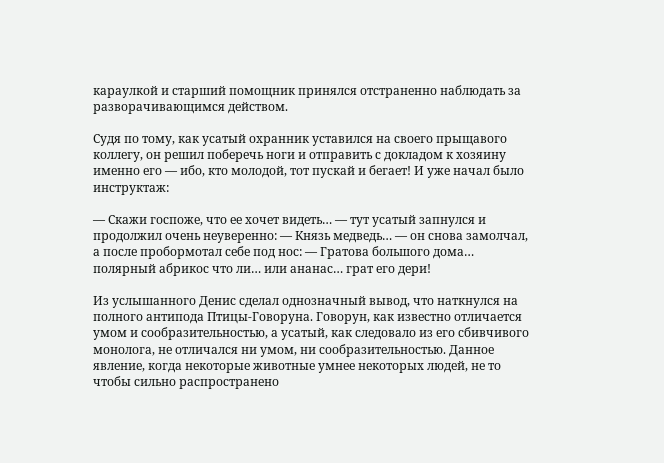караулкой и старший помощник принялся отстраненно наблюдать за разворачивающимся действом.

Судя по тому, как усатый охранник уставился на своего прыщавого коллегу, он решил поберечь ноги и отправить с докладом к хозяину именно его — ибо, кто молодой, тот пускай и бегает! И уже начал было инструктаж:

— Скажи госпоже, что ее хочет видеть… — тут усатый запнулся и продолжил очень неуверенно: — Князь медведь… — он снова замолчал, а после пробормотал себе под нос: — Гратова большого дома… полярный абрикос что ли… или ананас… грат его дери!

Из услышанного Денис сделал однозначный вывод, что наткнулся на полного антипода Птицы-Говоруна. Говорун, как известно отличается умом и сообразительностью, а усатый, как следовало из его сбивчивого монолога, не отличался ни умом, ни сообразительностью. Данное явление, когда некоторые животные умнее некоторых людей, не то чтобы сильно распространено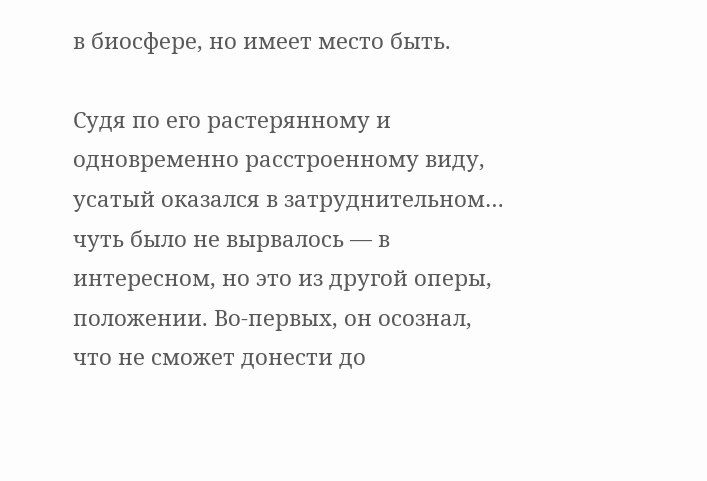в биосфере, но имеет место быть.

Судя по его растерянному и одновременно расстроенному виду, усатый оказался в затруднительном… чуть было не вырвалось — в интересном, но это из другой оперы, положении. Во-первых, он осознал, что не сможет донести до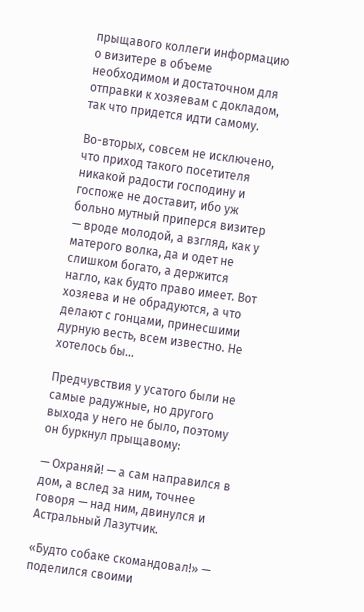прыщавого коллеги информацию о визитере в объеме необходимом и достаточном для отправки к хозяевам с докладом, так что придется идти самому.

Во-вторых, совсем не исключено, что приход такого посетителя никакой радости господину и госпоже не доставит, ибо уж больно мутный приперся визитер — вроде молодой, а взгляд, как у матерого волка, да и одет не слишком богато, а держится нагло, как будто право имеет. Вот хозяева и не обрадуются, а что делают с гонцами, принесшими дурную весть, всем известно. Не хотелось бы…

Предчувствия у усатого были не самые радужные, но другого выхода у него не было, поэтому он буркнул прыщавому:

— Охраняй! — а сам направился в дом, а вслед за ним, точнее говоря — над ним, двинулся и Астральный Лазутчик.

«Будто собаке скомандовал!» — поделился своими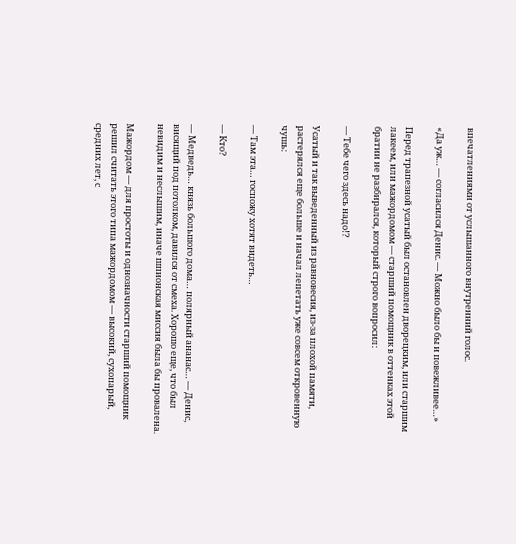впечатлениями от услышанного внутренний голос.

«Да уж… — согласился Денис. — Можно было бы и повежливее…»

Перед трапезной усатый был остановлен дворецким, или старшим лакеем, или мажордомом — старший помощник в оттенках этой братии не разбирался, который строго вопросил:

— Тебе чего здесь надо!?

Усатый и так выведенный из равновесия, из-за плохой памяти, растерялся еще больше и начал лепетать уже совсем откровенную чушь:

— Там эта… госпожу хотят видеть…

— Кто?

— Медведь… князь большого дома… полярный ананас… — Денис, висящий под потолком, давился от смеха. Хорошо еще, что был невидим и неслышим, иначе шпионская миссия была бы провалена.

Мажордом — для простоты и однозначности старший помощник решил считать этого типа мажордомом — высокий, сухопарый, средних лет, с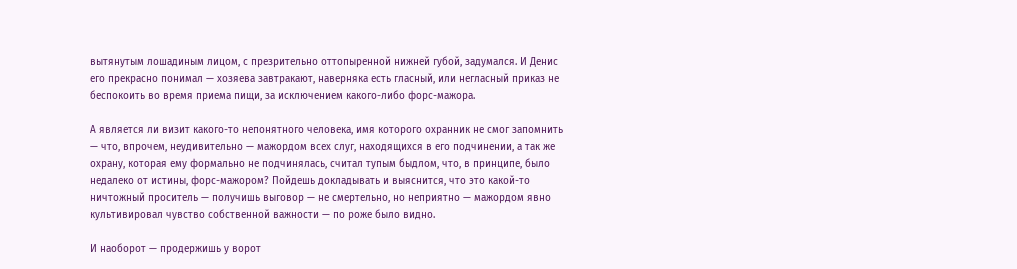вытянутым лошадиным лицом, с презрительно оттопыренной нижней губой, задумался. И Денис его прекрасно понимал — хозяева завтракают, наверняка есть гласный, или негласный приказ не беспокоить во время приема пищи, за исключением какого-либо форс-мажора.

А является ли визит какого-то непонятного человека, имя которого охранник не смог запомнить — что, впрочем, неудивительно — мажордом всех слуг, находящихся в его подчинении, а так же охрану, которая ему формально не подчинялась, считал тупым быдлом, что, в принципе, было недалеко от истины, форс-мажором? Пойдешь докладывать и выяснится, что это какой-то ничтожный проситель — получишь выговор — не смертельно, но неприятно — мажордом явно культивировал чувство собственной важности — по роже было видно.

И наоборот — продержишь у ворот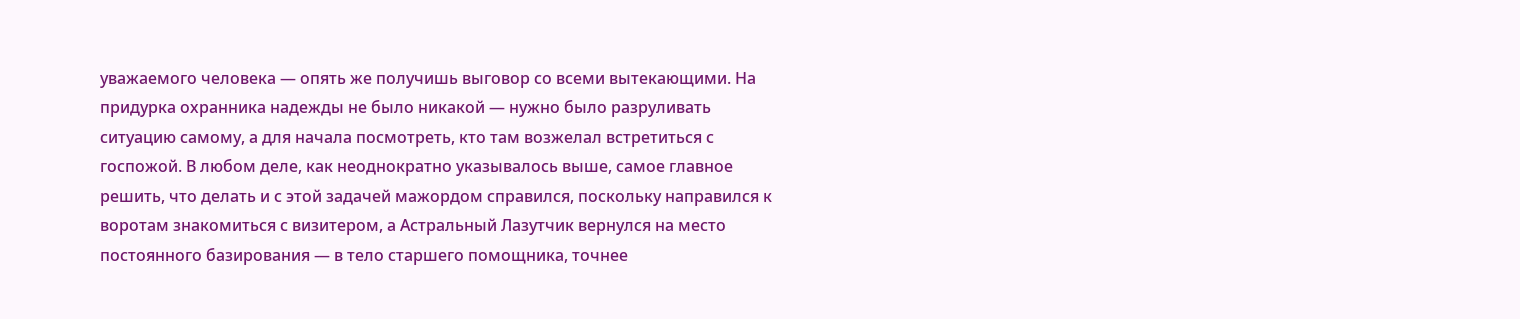уважаемого человека — опять же получишь выговор со всеми вытекающими. На придурка охранника надежды не было никакой — нужно было разруливать ситуацию самому, а для начала посмотреть, кто там возжелал встретиться с госпожой. В любом деле, как неоднократно указывалось выше, самое главное решить, что делать и с этой задачей мажордом справился, поскольку направился к воротам знакомиться с визитером, а Астральный Лазутчик вернулся на место постоянного базирования — в тело старшего помощника, точнее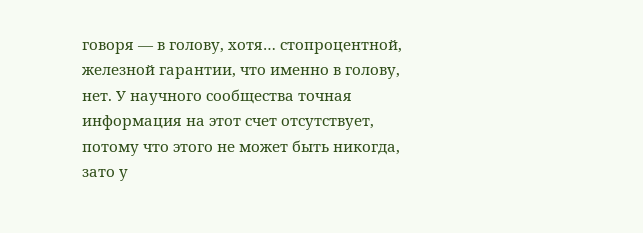говоря — в голову, хотя… стопроцентной, железной гарантии, что именно в голову, нет. У научного сообщества точная информация на этот счет отсутствует, потому что этого не может быть никогда, зато у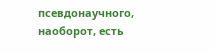псевдонаучного, наоборот, есть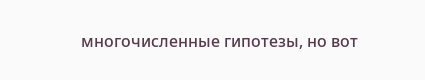многочисленные гипотезы, но вот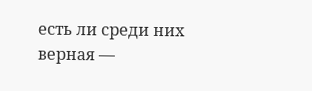есть ли среди них верная —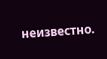неизвестно.